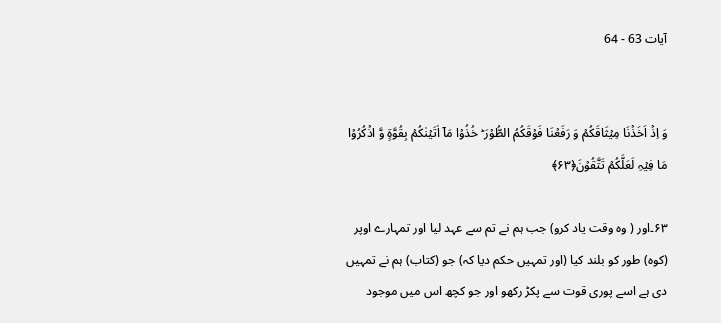آیات 63 - 64


وَ اِذۡ اَخَذۡنَا مِیۡثَاقَکُمۡ وَ رَفَعۡنَا فَوۡقَکُمُ الطُّوۡرَ ؕ خُذُوۡا مَاۤ اٰتَیۡنٰکُمۡ بِقُوَّۃٍ وَّ اذۡکُرُوۡا مَا فِیۡہِ لَعَلَّکُمۡ تَتَّقُوۡنَ﴿۶۳﴾

۶۳۔اور ( وہ وقت یاد کرو) جب ہم نے تم سے عہد لیا اور تمہارے اوپر (کوہ) طور کو بلند کیا (اور تمہیں حکم دیا کہ) جو (کتاب) ہم نے تمہیں دی ہے اسے پوری قوت سے پکڑ رکھو اور جو کچھ اس میں موجود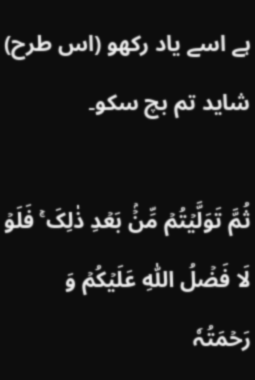ہے اسے یاد رکھو (اس طرح) شاید تم بچ سکو۔

ثُمَّ تَوَلَّیۡتُمۡ مِّنۡۢ بَعۡدِ ذٰلِکَ ۚ فَلَوۡ لَا فَضۡلُ اللّٰہِ عَلَیۡکُمۡ وَ رَحۡمَتُہٗ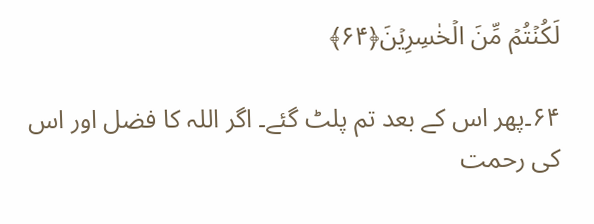لَکُنۡتُمۡ مِّنَ الۡخٰسِرِیۡنَ﴿۶۴﴾

۶۴۔پھر اس کے بعد تم پلٹ گئے۔ اگر اللہ کا فضل اور اس کی رحمت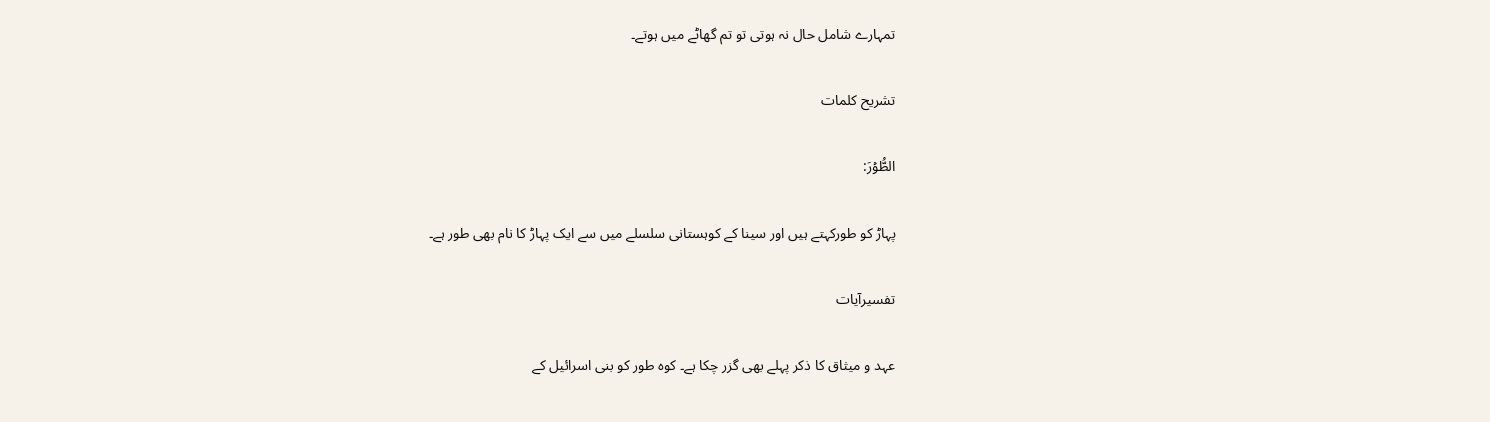تمہارے شامل حال نہ ہوتی تو تم گھاٹے میں ہوتے۔

تشریح کلمات

الطُّوۡرَ:

پہاڑ کو طورکہتے ہیں اور سینا کے کوہستانی سلسلے میں سے ایک پہاڑ کا نام بھی طور ہے۔

تفسیرآیات

عہد و میثاق کا ذکر پہلے بھی گزر چکا ہے۔ کوہ طور کو بنی اسرائیل کے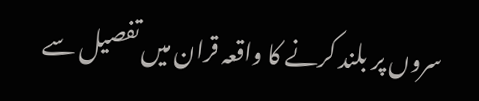سروں پر بلند کرنے کا واقعہ قران میں تفصیل سے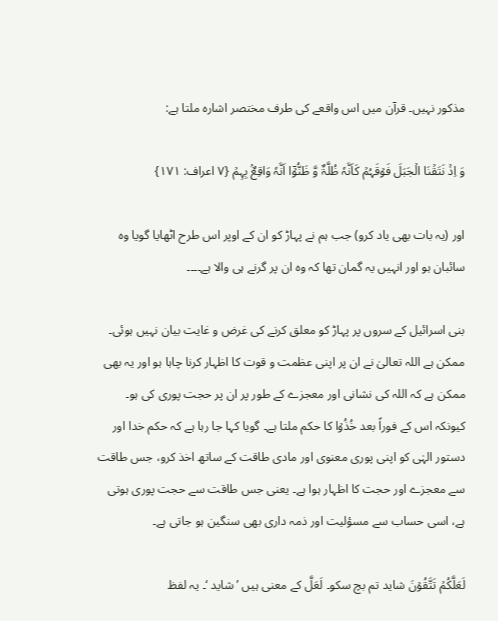مذکور نہیں۔ قرآن میں اس واقعے کی طرف مختصر اشارہ ملتا ہے:

وَ اِذۡ نَتَقۡنَا الۡجَبَلَ فَوۡقَہُمۡ کَاَنَّہٗ ظُلَّۃٌ وَّ ظَنُّوۡۤا اَنَّہٗ وَاقِعٌۢ بِہِمۡ {۷ اعراف: ۱۷۱}

اور (یہ بات بھی یاد کرو) جب ہم نے پہاڑ کو ان کے اوپر اس طرح اٹھایا گویا وہ سائبان ہو اور انہیں یہ گمان تھا کہ وہ ان پر گرنے ہی والا ہے۔۔۔۔

بنی اسرائیل کے سروں پر پہاڑ کو معلق کرنے کی غرض و غایت بیان نہیں ہوئی۔ ممکن ہے اللہ تعالیٰ نے ان پر اپنی عظمت و قوت کا اظہار کرنا چاہا ہو اور یہ بھی ممکن ہے کہ اللہ کی نشانی اور معجزے کے طور پر ان پر حجت پوری کی ہو۔ کیونکہ اس کے فوراً بعد خُذُوۡا کا حکم ملتا ہے۔ گویا کہا جا رہا ہے کہ حکم خدا اور دستور الہٰی کو اپنی پوری معنوی اور مادی طاقت کے ساتھ اخذ کرو، جس طاقت سے معجزے اور حجت کا اظہار ہوا ہے۔ یعنی جس طاقت سے حجت پوری ہوتی ہے، اسی حساب سے مسؤلیت اور ذمہ داری بھی سنگین ہو جاتی ہے۔

لَعَلَّکُمۡ تَتَّقُوۡنَ شاید تم بچ سکو۔ لَعَلَّ کے معنی ہیں ’ شاید ‘۔ یہ لفظ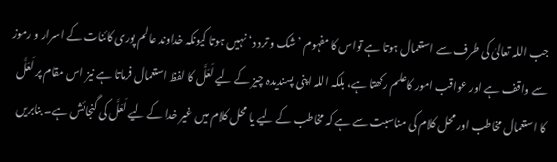جب اللہ تعالیٰ کی طرف سے استعمال ہوتا ہے تواس کا مفہوم ’ شک و ترد د‘ نہیں ہوتا کیونکہ خداوند عالم پوری کائنات کے اسرار و رموز سے واقف ہے اور عواقب امور کاعلم رکھتا ہے، بلکہ اللہ اپنی پسندیدہ چیز کے لیے لَعَلَّ کا لفظ استعمال فرماتا ہے نیز اس مقام پر لَعَلَّ کا استعمال مخاطب اور محل کلام کی مناسبت سے ہے کہ مخاطب کے لیے یا محل کلام میں غیر خدا کے لیے لَعَلَّ کی گنجائش ہے۔ بنابریں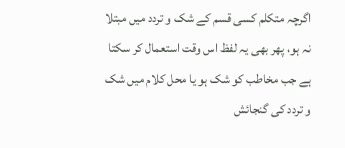اگرچہ متکلم کسی قسم کے شک و تردد میں مبتلا نہ ہو، پھر بھی یہ لفظ اس وقت استعمال کر سکتا ہے جب مخاطب کو شک ہو یا محل کلام میں شک و تردد کی گنجائش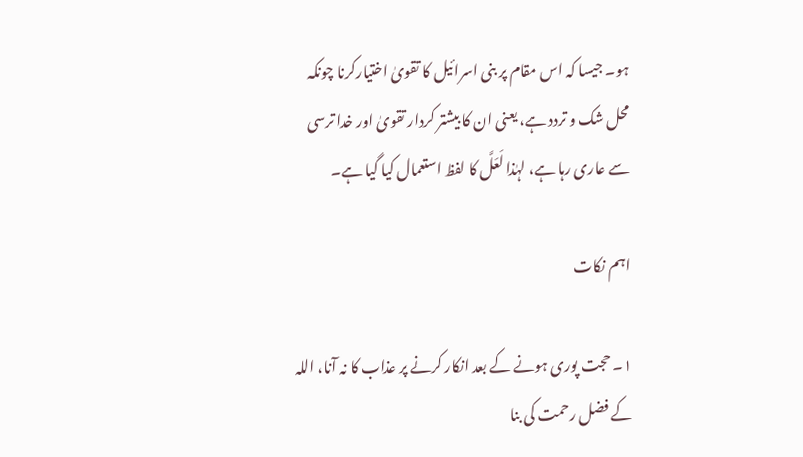ہو۔ جیسا کہ اس مقام پر بنی اسرائیل کا تقویٰ اختیارکرنا چونکہ محل شک و تردد ہے، یعنی ان کا بیشتر کردار تقویٰ اور خدا ترسی سے عاری رہا ہے، لہٰذا لَعَلَّ کا لفظ استعمال کیا گیا ہے۔

اہم نکات

۱۔ حجت پوری ہونے کے بعد انکار کرنے پر عذاب کا نہ آنا، اللہ کے فضل رحمت کی بنا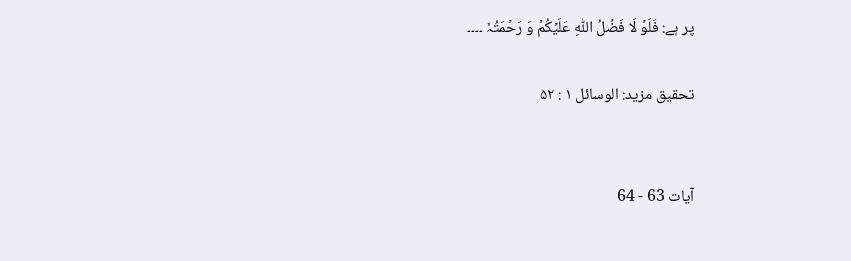پر ہے: فَلَوۡ لَا فَضۡلُ اللّٰہِ عَلَیۡکُمۡ وَ رَحۡمَتُہٗ ۔۔۔۔

تحقیق مزید: الوسائل ۱ : ۵۲


آیات 63 - 64